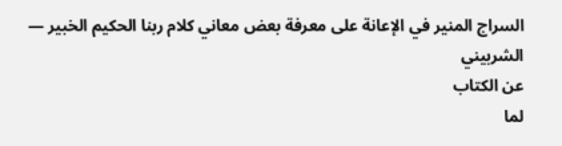السراج المنير في الإعانة على معرفة بعض معاني كلام ربنا الحكيم الخبير — الشربيني
عن الكتاب
لما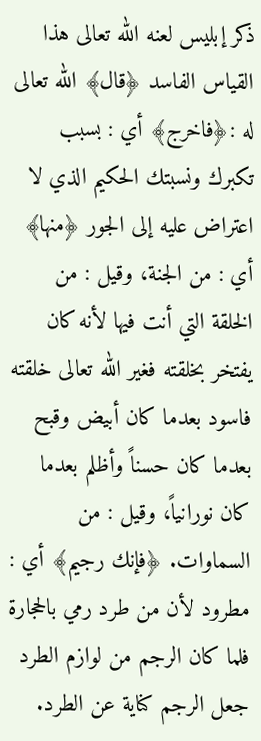ذكر إبليس لعنه الله تعالى هذا القياس الفاسد ﴿قال﴾ الله تعالى له :﴿فاخرج﴾ أي : بسبب تكبرك ونسبتك الحكيم الذي لا اعتراض عليه إلى الجور ﴿منها﴾ أي : من الجنة، وقيل : من الخلقة التي أنت فيها لأنه كان يفتخر بخلقته فغير الله تعالى خلقته فاسود بعدما كان أبيض وقبح بعدما كان حسناً وأظلم بعدما كان نورانياً، وقيل : من السماوات. ﴿فإنك رجيم﴾ أي : مطرود لأن من طرد رمي بالحجارة فلما كان الرجم من لوازم الطرد جعل الرجم كناية عن الطرد.